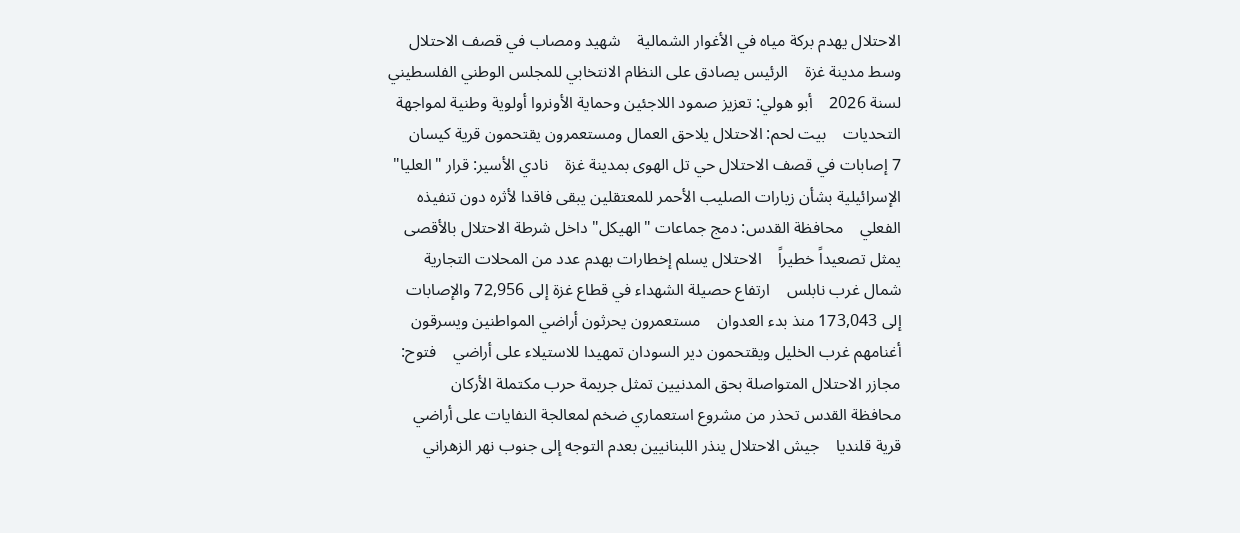الاحتلال يهدم بركة مياه في الأغوار الشمالية    شهيد ومصاب في قصف الاحتلال وسط مدينة غزة    الرئيس يصادق على النظام الانتخابي للمجلس الوطني الفلسطيني لسنة 2026    أبو هولي: تعزيز صمود اللاجئين وحماية الأونروا أولوية وطنية لمواجهة التحديات    بيت لحم: الاحتلال يلاحق العمال ومستعمرون يقتحمون قرية كيسان    7 إصابات في قصف الاحتلال حي تل الهوى بمدينة غزة    نادي الأسير: قرار "العليا" الإسرائيلية بشأن زيارات الصليب الأحمر للمعتقلين يبقى فاقدا لأثره دون تنفيذه الفعلي    محافظة القدس: دمج جماعات "الهيكل" داخل شرطة الاحتلال بالأقصى يمثل تصعيداً خطيراً    الاحتلال يسلم إخطارات بهدم عدد من المحلات التجارية شمال غرب نابلس    ارتفاع حصيلة الشهداء في قطاع غزة إلى 72,956 والإصابات إلى 173,043 منذ بدء العدوان    مستعمرون يحرثون أراضي المواطنين ويسرقون أغنامهم غرب الخليل ويقتحمون دير السودان تمهيدا للاستيلاء على أراضي    فتوح: مجازر الاحتلال المتواصلة بحق المدنيين تمثل جريمة حرب مكتملة الأركان    محافظة القدس تحذر من مشروع استعماري ضخم لمعالجة النفايات على أراضي قرية قلنديا    جيش الاحتلال ينذر اللبنانيين بعدم التوجه إلى جنوب نهر الزهراني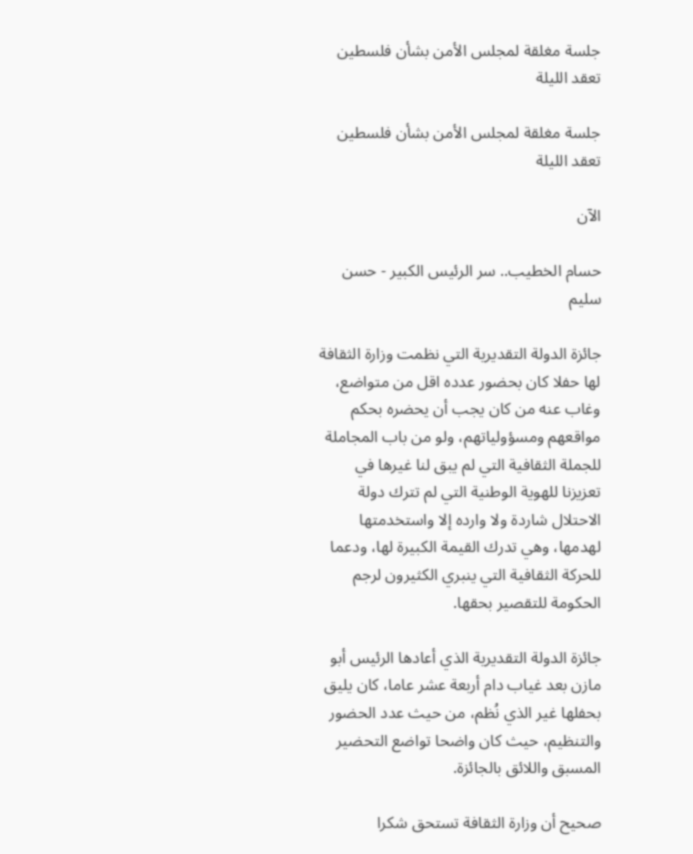جلسة مغلقة لمجلس الأمن بشأن فلسطين تعقد الليلة

جلسة مغلقة لمجلس الأمن بشأن فلسطين تعقد الليلة

الآن

حسام الخطيب.. سر الرئيس الكبير - حسن سليم

جائزة الدولة التقديرية التي نظمت وزارة الثقافة لها حفلا كان بحضور عدده اقل من متواضع، وغاب عنه من كان يجب أن يحضره بحكم مواقعهم ومسؤولياتهم، ولو من باب المجاملة للجملة الثقافية التي لم يبق لنا غيرها في تعزيزنا للهوية الوطنية التي لم تترك دولة الاحتلال شاردة ولا وارده إلا واستخدمتها لهدمها، وهي تدرك القيمة الكبيرة لها، ودعما للحركة الثقافية التي ينبري الكثيرون لرجم الحكومة للتقصير بحقها.

جائزة الدولة التقديرية الذي أعادها الرئيس أبو مازن بعد غياب دام أربعة عشر عاما، كان يليق بحفلها غير الذي نُظم، من حيث عدد الحضور والتنظيم، حيث كان واضحا تواضع التحضير المسبق واللائق بالجائزة.

صحيح أن وزارة الثقافة تستحق شكرا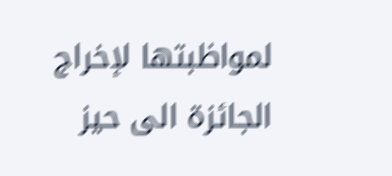لمواظبتها لإخراج الجائزة الى حيز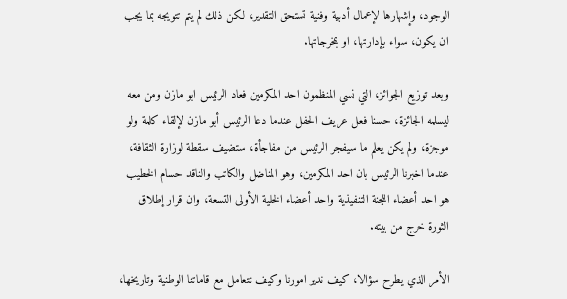الوجود، وإشهارها لإعمال أدبية وفنية تستحق التقدير، لكن ذلك لم يتم تتويجه بما يجب ان يكون، سواء بإدارتها، او بمخرجاتها.

وبعد توزيع الجوائز، التي نسي المنظمون احد المكرمين فعاد الرئيس ابو مازن ومن معه ليسلمه الجائزة، حسنا فعل عريف الحفل عندما دعا الرئيس أبو مازن لإلقاء كلمة ولو موجزة، ولم يكن يعلم ما سيفجر الرئيس من مفاجأة، ستضيف سقطة لوزارة الثقافة، عندما اخبرنا الرئيس بان احد المكرمين، وهو المناضل والكاتب والناقد حسام الخطيب هو احد أعضاء اللجنة التنفيذية واحد أعضاء الخلية الأولى التسعة، وان قرار إطلاق الثورة خرج من بيته.

الأمر الذي يطرح سؤالا، كيف ندير امورنا وكيف نتعامل مع قاماتنا الوطنية وتاريخها،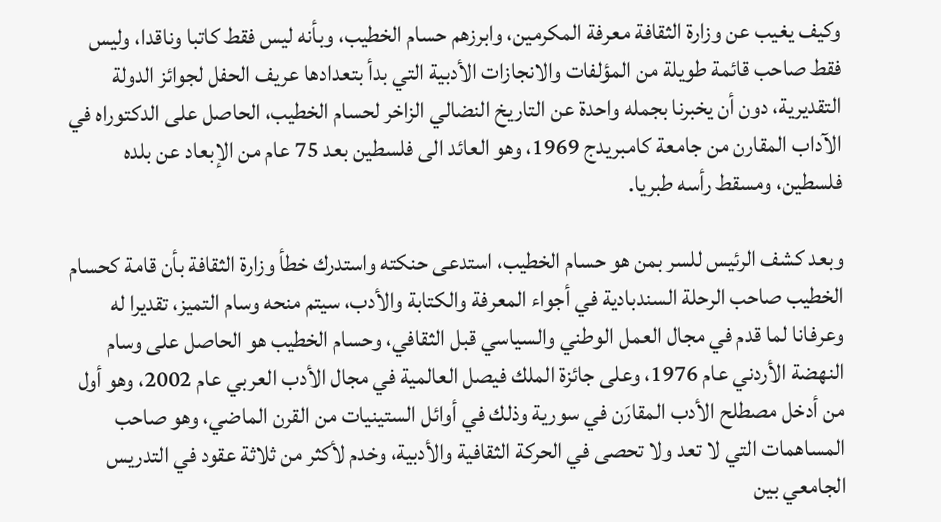وكيف يغيب عن وزارة الثقافة معرفة المكرمين، وابرزهم حسام الخطيب، وبأنه ليس فقط كاتبا وناقدا، وليس فقط صاحب قائمة طويلة من المؤلفات والانجازات الأدبية التي بدأ بتعدادها عريف الحفل لجوائز الدولة التقديرية، دون أن يخبرنا بجمله واحدة عن التاريخ النضالي الزاخر لحسام الخطيب، الحاصل على الدكتوراه في الآداب المقارن من جامعة كامبريدج 1969، وهو العائد الى فلسطين بعد 75 عام من الإبعاد عن بلده فلسطين، ومسقط رأسه طبريا.

وبعد كشف الرئيس للسر بمن هو حسام الخطيب، استدعى حنكته واستدرك خطأ وزارة الثقافة بأن قامة كحسام الخطيب صاحب الرحلة السندبادية في أجواء المعرفة والكتابة والأدب، سيتم منحه وسام التميز، تقديرا له وعرفانا لما قدم في مجال العمل الوطني والسياسي قبل الثقافي، وحسام الخطيب هو الحاصل على وسام النهضة الأردني عام 1976، وعلى جائزة الملك فيصل العالمية في مجال الأدب العربي عام 2002، وهو أول من أدخل مصطلح الأدب المقارَن في سورية وذلك في أوائل الستينيات من القرن الماضي، وهو صاحب المساهمات التي لا تعد ولا تحصى في الحركة الثقافية والأدبية، وخدم لأكثر من ثلاثة عقود في التدريس الجامعي بين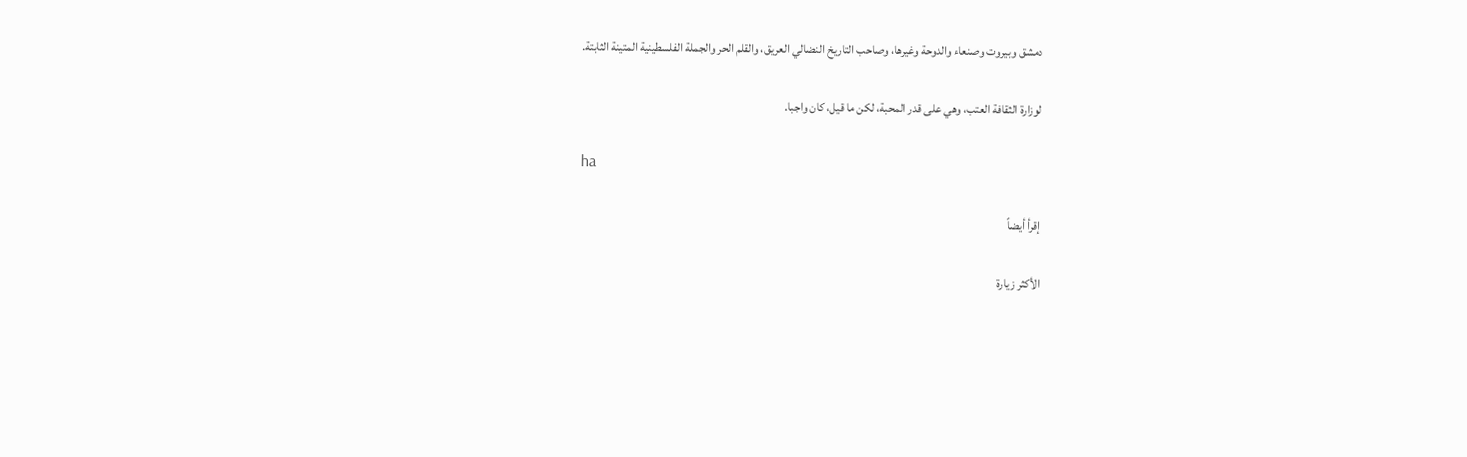دمشق وبيروت وصنعاء والدوحة وغيرها، وصاحب التاريخ النضالي العريق، والقلم الحر والجملة الفلسطينية المتينة الثابتة.

لوزارة الثقافة العتب، وهي على قدر المحبة، لكن ما قيل، كان واجبا.

ha

إقرأ أيضاً

الأكثر زيارة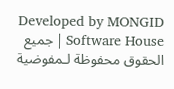Developed by MONGID | Software House جميع الحقوق محفوظة لـمفوضية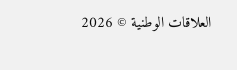العلاقات الوطنية © 2026